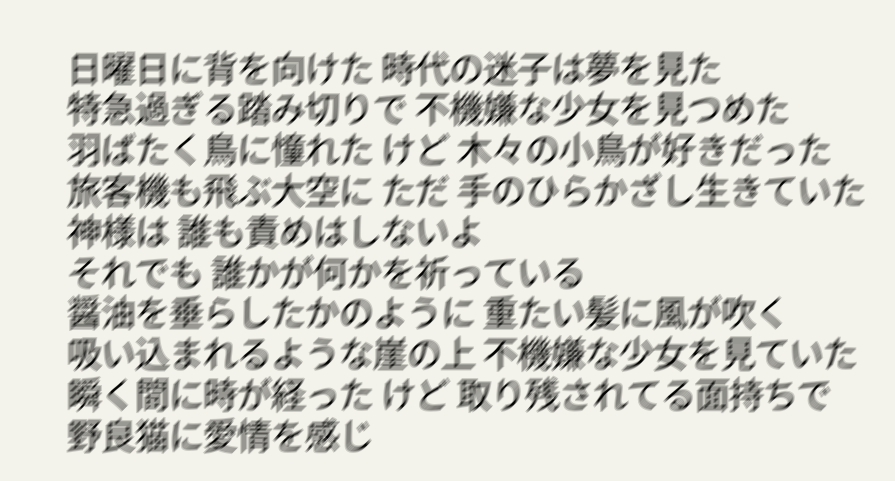日曜日に背を向けた 時代の迷子は夢を見た
特急過ぎる踏み切りで 不機嫌な少女を見つめた
羽ばたく鳥に憧れた けど 木々の小鳥が好きだった
旅客機も飛ぶ大空に ただ 手のひらかざし生きていた
神様は 誰も責めはしないよ
それでも 誰かが何かを祈っている
醤油を垂らしたかのように 重たい髪に風が吹く
吸い込まれるような崖の上 不機嫌な少女を見ていた
瞬く間に時が経った けど 取り残されてる面持ちで
野良猫に愛情を感じ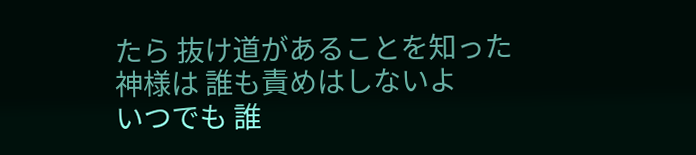たら 抜け道があることを知った
神様は 誰も責めはしないよ
いつでも 誰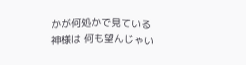かが何処かで見ている
神様は 何も望んじゃい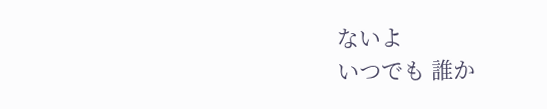ないよ
いつでも 誰か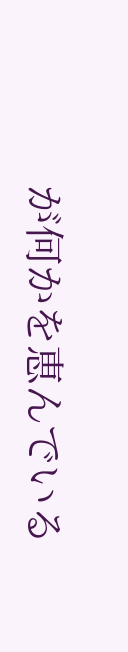が何かを恵んでいる